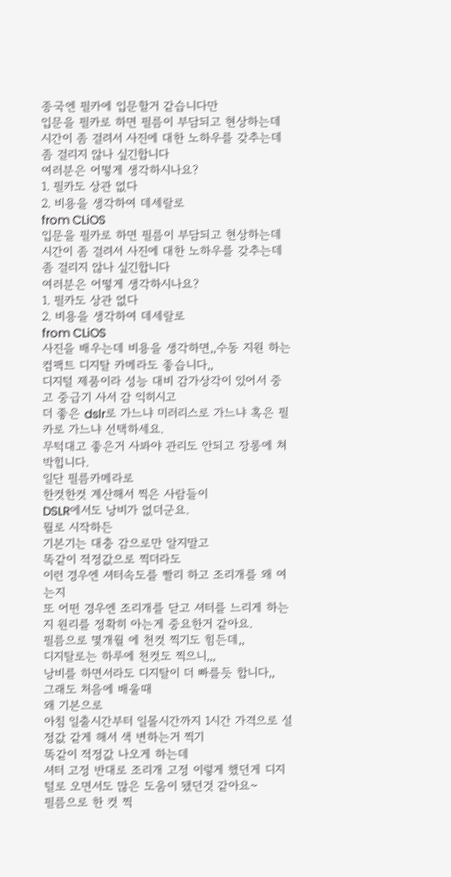종국엔 필카에 입문할거 같습니다만
입문을 필카로 하면 필름이 부담되고 현상하는데 시간이 좀 걸려서 사진에 대한 노하우를 갖추는데 좀 걸리지 않나 싶긴합니다
여러분은 어떻게 생각하시나요?
1. 필카도 상관 없다
2. 비용을 생각하여 데세랄로
from CLiOS
입문을 필카로 하면 필름이 부담되고 현상하는데 시간이 좀 걸려서 사진에 대한 노하우를 갖추는데 좀 걸리지 않나 싶긴합니다
여러분은 어떻게 생각하시나요?
1. 필카도 상관 없다
2. 비용을 생각하여 데세랄로
from CLiOS
사진을 배우는데 비용을 생각하면,,수동 지원 하는 컴팩트 디지탈 카메라도 좋습니다,,
디지털 제품이라 성능 대비 감가상각이 있어서 중고 중급기 사서 감 익히시고
더 좋은 dslr로 가느냐 미러리스로 가느냐 혹은 필카로 가느냐 선택하세요.
무턱대고 좋은거 사봐야 관리도 안되고 장롱에 쳐박힙니다.
일단 필름카메라로
한컷한컷 계산해서 찍은 사람들이
DSLR에서도 낭비가 없더군요.
뭘로 시작하든
기본기는 대충 감으로만 알지말고
똑같이 적정값으로 찍더라도
이런 경우엔 셔터속도를 빨리 하고 조리개를 왜 여는지
또 어떤 경우엔 조리개를 닫고 셔터를 느리게 하는지 원리를 정확히 아는게 중요한거 같아요.
필름으로 몇개월 에 천컷 찍기도 힘든데,,
디지탈로는 하루에 천컷도 찍으니,,,
낭비를 하면서라도 디지탈이 더 빠를듯 합니다,,
그래도 처음에 배울때
왜 기본으로
아침 일출시간부터 일몰시간까지 1시간 가격으로 설정값 같게 해서 색 변하는거 찍기
똑같이 적정값 나오게 하는데
셔터 고정 반대로 조리개 고정 이렇게 했던게 디지털로 오면서도 많은 도움이 됐던것 같아요~
필름으로 한 컷 찍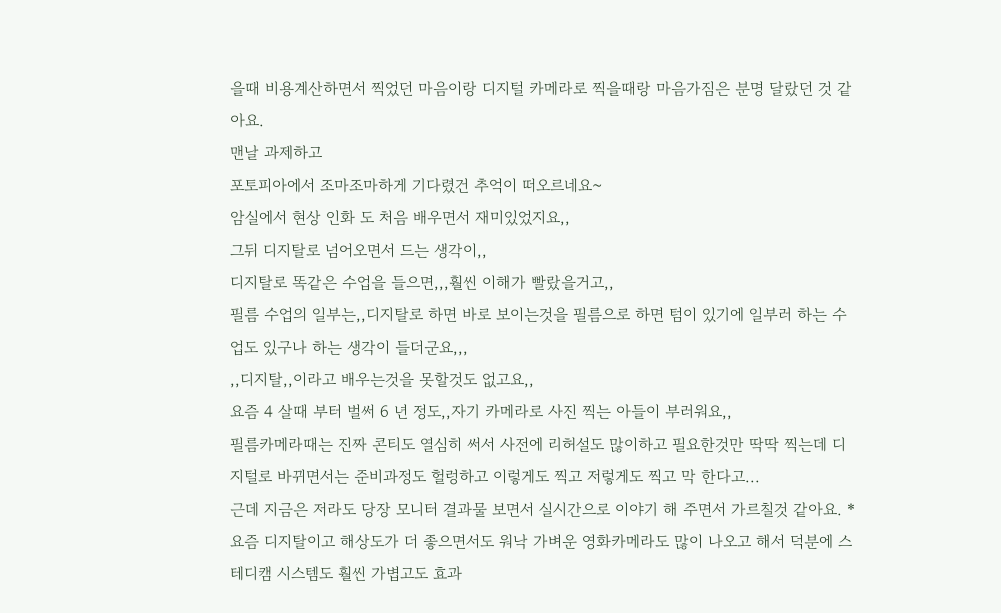을때 비용계산하면서 찍었던 마음이랑 디지털 카메라로 찍을때랑 마음가짐은 분명 달랐던 것 같아요.
맨날 과제하고
포토피아에서 조마조마하게 기다렸건 추억이 떠오르네요~
암실에서 현상 인화 도 처음 배우면서 재미있었지요,,
그뒤 디지탈로 넘어오면서 드는 생각이,,
디지탈로 똑같은 수업을 들으면,,,훨씬 이해가 빨랐을거고,,
필름 수업의 일부는,,디지탈로 하면 바로 보이는것을 필름으로 하면 텀이 있기에 일부러 하는 수업도 있구나 하는 생각이 들더군요,,,
,,디지탈,,이라고 배우는것을 못할것도 없고요,,
요즘 4 살때 부터 벌써 6 년 정도,,자기 카메라로 사진 찍는 아들이 부러워요,,
필름카메라때는 진짜 콘티도 열심히 써서 사전에 리허설도 많이하고 필요한것만 딱딱 찍는데 디지털로 바뀌면서는 준비과정도 헐렁하고 이렇게도 찍고 저렇게도 찍고 막 한다고...
근데 지금은 저라도 당장 모니터 결과물 보면서 실시간으로 이야기 해 주면서 가르칠것 같아요. *
요즘 디지탈이고 해상도가 더 좋으면서도 워낙 가벼운 영화카메라도 많이 나오고 해서 덕분에 스테디캠 시스템도 훨씬 가볍고도 효과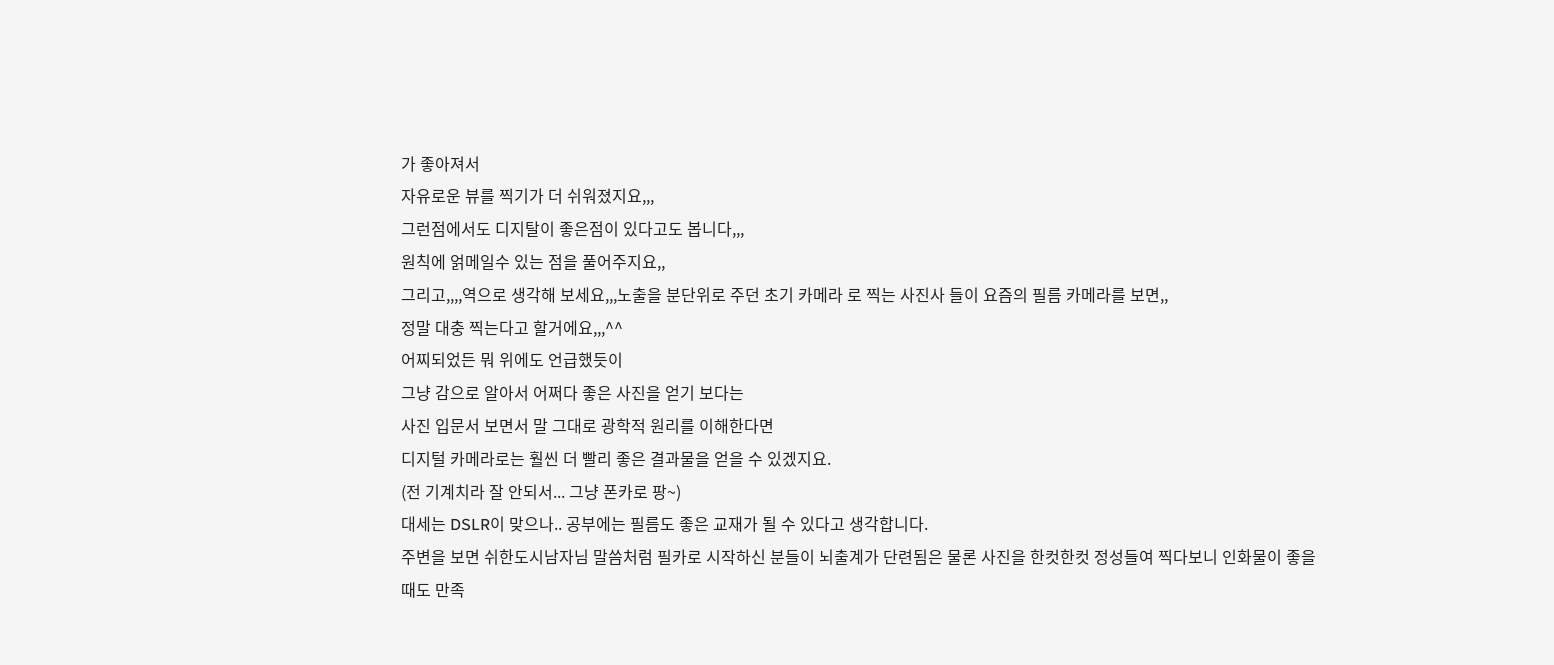가 좋아져서
자유로운 뷰를 찍기가 더 쉬워졌지요,,,
그런점에서도 디지탈이 좋은점이 있다고도 봅니다,,,
원칙에 얽메일수 있는 점을 풀어주지요,,
그리고,,,,역으로 생각해 보세요,,,노출을 분단위로 주던 초기 카메라 로 찍는 사진사 들이 요즘의 필름 카메라를 보면,,
정말 대충 찍는다고 할거에요,,,^^
어찌되었든 뭐 위에도 언급했듯이
그냥 감으로 알아서 어쩌다 좋은 사진을 얻기 보다는
사진 입문서 보면서 말 그대로 광학적 원리를 이해한다면
디지털 카메라로는 훨씬 더 빨리 좋은 결과물을 얻을 수 있겠지요.
(전 기계치라 잘 안되서... 그냥 폰카로 팡~)
대세는 DSLR이 맞으나.. 공부에는 필름도 좋은 교재가 될 수 있다고 생각합니다.
주변을 보면 쉬한도시남자님 말씀처럼 필카로 시작하신 분들이 뇌출계가 단련됨은 물론 사진을 한컷한컷 정성들여 찍다보니 인화물이 좋을때도 만족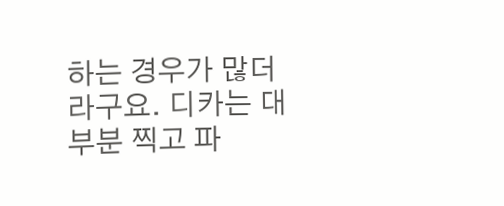하는 경우가 많더라구요. 디카는 대부분 찍고 파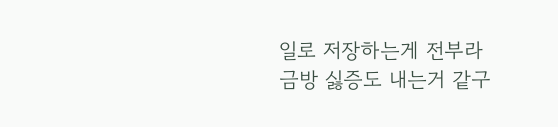일로 저장하는게 전부라 금방 싫증도 내는거 같구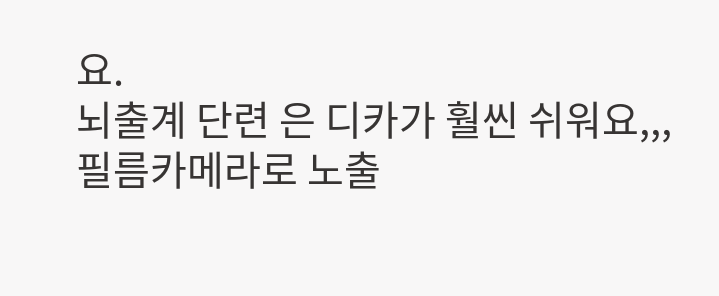요.
뇌출계 단련 은 디카가 훨씬 쉬워요,,,
필름카메라로 노출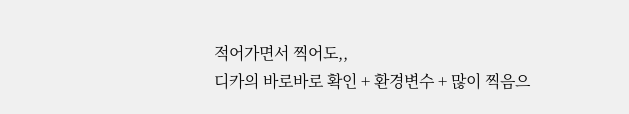적어가면서 찍어도,,
디카의 바로바로 확인 + 환경변수 + 많이 찍음으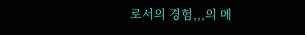로서의 경험,,,의 메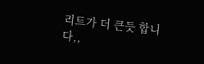리트가 더 큰듯 합니다,,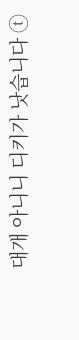대개 아니니 디키가 낫습니다 ⓣ